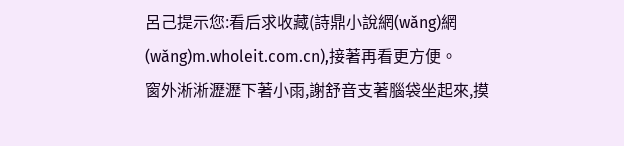呂己提示您:看后求收藏(詩鼎小說網(wǎng)網(wǎng)m.wholeit.com.cn),接著再看更方便。
窗外淅淅瀝瀝下著小雨,謝舒音支著腦袋坐起來,摸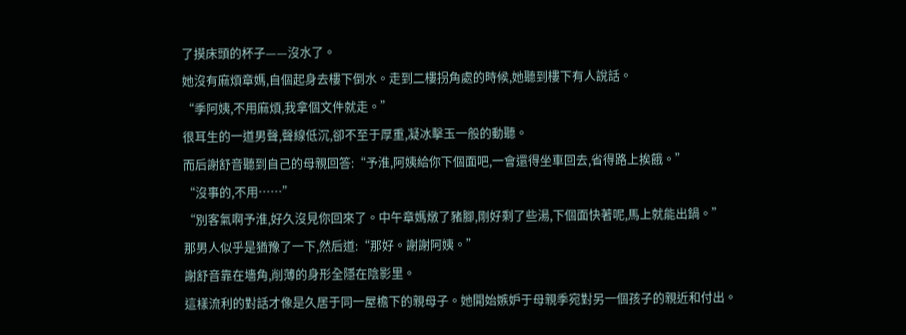了摸床頭的杯子——沒水了。
她沒有麻煩章媽,自個起身去樓下倒水。走到二樓拐角處的時候,她聽到樓下有人說話。
“季阿姨,不用麻煩,我拿個文件就走。”
很耳生的一道男聲,聲線低沉,卻不至于厚重,凝冰擊玉一般的動聽。
而后謝舒音聽到自己的母親回答:“予淮,阿姨給你下個面吧,一會還得坐車回去,省得路上挨餓。”
“沒事的,不用……”
“別客氣啊予淮,好久沒見你回來了。中午章媽燉了豬腳,剛好剩了些湯,下個面快著呢,馬上就能出鍋。”
那男人似乎是猶豫了一下,然后道:“那好。謝謝阿姨。”
謝舒音靠在墻角,削薄的身形全隱在陰影里。
這樣流利的對話才像是久居于同一屋檐下的親母子。她開始嫉妒于母親季宛對另一個孩子的親近和付出。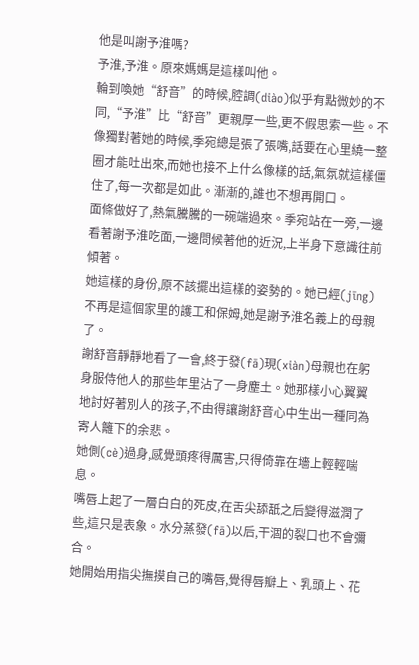他是叫謝予淮嗎?
予淮,予淮。原來媽媽是這樣叫他。
輪到喚她“舒音”的時候,腔調(diào)似乎有點微妙的不同,“予淮”比“舒音”更親厚一些,更不假思索一些。不像獨對著她的時候,季宛總是張了張嘴,話要在心里繞一整圈才能吐出來,而她也接不上什么像樣的話,氣氛就這樣僵住了,每一次都是如此。漸漸的,誰也不想再開口。
面條做好了,熱氣騰騰的一碗端過來。季宛站在一旁,一邊看著謝予淮吃面,一邊問候著他的近況,上半身下意識往前傾著。
她這樣的身份,原不該擺出這樣的姿勢的。她已經(jīng)不再是這個家里的護工和保姆,她是謝予淮名義上的母親了。
謝舒音靜靜地看了一會,終于發(fā)現(xiàn)母親也在躬身服侍他人的那些年里沾了一身塵土。她那樣小心翼翼地討好著別人的孩子,不由得讓謝舒音心中生出一種同為寄人籬下的余悲。
她側(cè)過身,感覺頭疼得厲害,只得倚靠在墻上輕輕喘息。
嘴唇上起了一層白白的死皮,在舌尖舔舐之后變得滋潤了些,這只是表象。水分蒸發(fā)以后,干涸的裂口也不會彌合。
她開始用指尖撫摸自己的嘴唇,覺得唇瓣上、乳頭上、花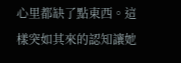心里都缺了點東西。這樣突如其來的認知讓她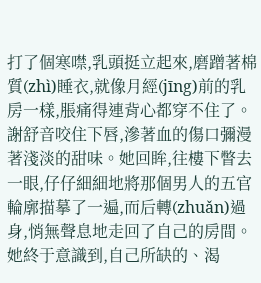打了個寒噤,乳頭挺立起來,磨蹭著棉質(zhì)睡衣,就像月經(jīng)前的乳房一樣,脹痛得連背心都穿不住了。
謝舒音咬住下唇,滲著血的傷口彌漫著淺淡的甜味。她回眸,往樓下瞥去一眼,仔仔細細地將那個男人的五官輪廓描摹了一遍,而后轉(zhuǎn)過身,悄無聲息地走回了自己的房間。
她終于意識到,自己所缺的、渴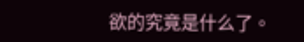欲的究竟是什么了。